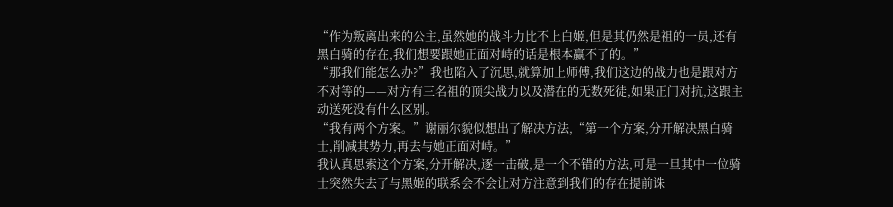“作为叛离出来的公主,虽然她的战斗力比不上白姬,但是其仍然是祖的一员,还有黑白骑的存在,我们想要跟她正面对峙的话是根本赢不了的。”
“那我们能怎么办?”我也陷入了沉思,就算加上师傅,我们这边的战力也是跟对方不对等的——对方有三名祖的顶尖战力以及潜在的无数死徒,如果正门对抗,这跟主动送死没有什么区别。
“我有两个方案。”谢丽尔貌似想出了解决方法,“第一个方案,分开解决黑白骑士,削减其势力,再去与她正面对峙。”
我认真思索这个方案,分开解决,逐一击破,是一个不错的方法,可是一旦其中一位骑士突然失去了与黑姬的联系会不会让对方注意到我们的存在提前诛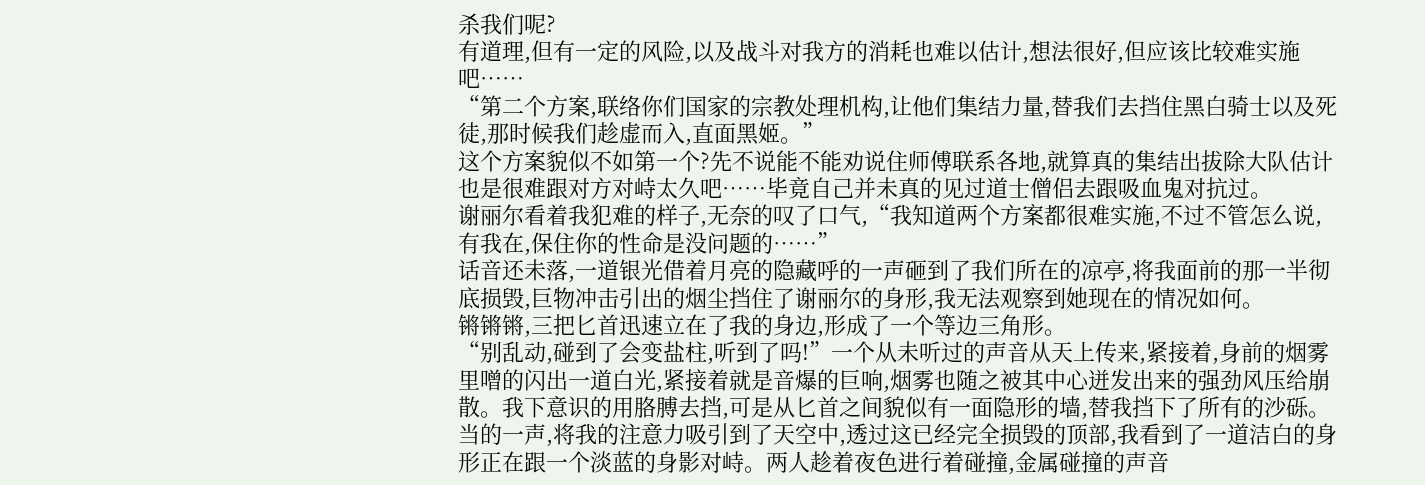杀我们呢?
有道理,但有一定的风险,以及战斗对我方的消耗也难以估计,想法很好,但应该比较难实施吧……
“第二个方案,联络你们国家的宗教处理机构,让他们集结力量,替我们去挡住黑白骑士以及死徒,那时候我们趁虚而入,直面黑姬。”
这个方案貌似不如第一个?先不说能不能劝说住师傅联系各地,就算真的集结出拔除大队估计也是很难跟对方对峙太久吧……毕竟自己并未真的见过道士僧侣去跟吸血鬼对抗过。
谢丽尔看着我犯难的样子,无奈的叹了口气,“我知道两个方案都很难实施,不过不管怎么说,有我在,保住你的性命是没问题的……”
话音还未落,一道银光借着月亮的隐藏呼的一声砸到了我们所在的凉亭,将我面前的那一半彻底损毁,巨物冲击引出的烟尘挡住了谢丽尔的身形,我无法观察到她现在的情况如何。
锵锵锵,三把匕首迅速立在了我的身边,形成了一个等边三角形。
“别乱动,碰到了会变盐柱,听到了吗!”一个从未听过的声音从天上传来,紧接着,身前的烟雾里噌的闪出一道白光,紧接着就是音爆的巨响,烟雾也随之被其中心迸发出来的强劲风压给崩散。我下意识的用胳膊去挡,可是从匕首之间貌似有一面隐形的墙,替我挡下了所有的沙砾。
当的一声,将我的注意力吸引到了天空中,透过这已经完全损毁的顶部,我看到了一道洁白的身形正在跟一个淡蓝的身影对峙。两人趁着夜色进行着碰撞,金属碰撞的声音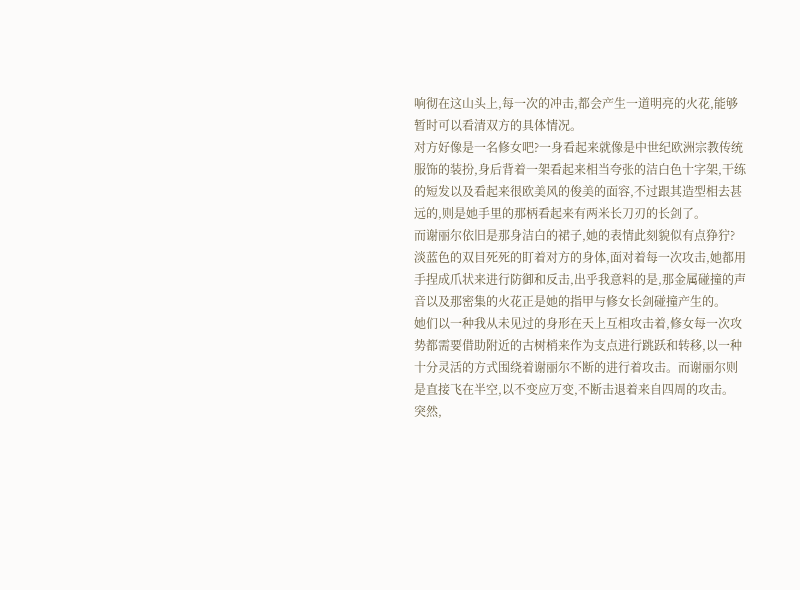响彻在这山头上,每一次的冲击,都会产生一道明亮的火花,能够暂时可以看清双方的具体情况。
对方好像是一名修女吧?一身看起来就像是中世纪欧洲宗教传统服饰的装扮,身后背着一架看起来相当夸张的洁白色十字架,干练的短发以及看起来很欧美风的俊美的面容,不过跟其造型相去甚远的,则是她手里的那柄看起来有两米长刀刃的长剑了。
而谢丽尔依旧是那身洁白的裙子,她的表情此刻貌似有点狰狞?淡蓝色的双目死死的盯着对方的身体,面对着每一次攻击,她都用手捏成爪状来进行防御和反击,出乎我意料的是,那金属碰撞的声音以及那密集的火花正是她的指甲与修女长剑碰撞产生的。
她们以一种我从未见过的身形在天上互相攻击着,修女每一次攻势都需要借助附近的古树梢来作为支点进行跳跃和转移,以一种十分灵活的方式围绕着谢丽尔不断的进行着攻击。而谢丽尔则是直接飞在半空,以不变应万变,不断击退着来自四周的攻击。
突然,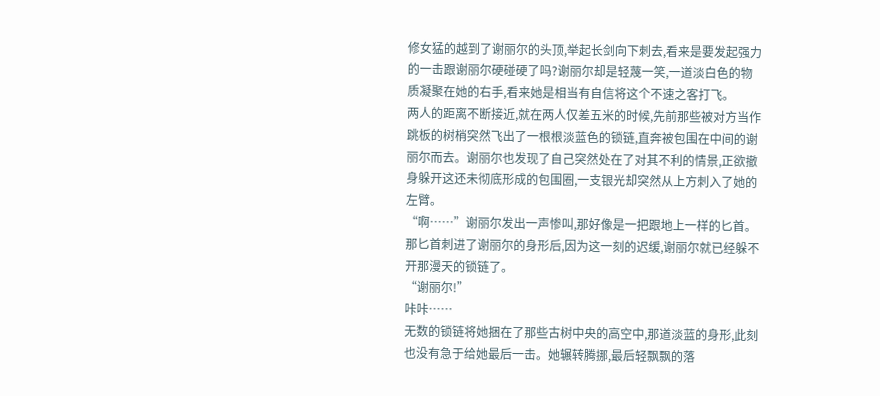修女猛的越到了谢丽尔的头顶,举起长剑向下刺去,看来是要发起强力的一击跟谢丽尔硬碰硬了吗?谢丽尔却是轻蔑一笑,一道淡白色的物质凝聚在她的右手,看来她是相当有自信将这个不速之客打飞。
两人的距离不断接近,就在两人仅差五米的时候,先前那些被对方当作跳板的树梢突然飞出了一根根淡蓝色的锁链,直奔被包围在中间的谢丽尔而去。谢丽尔也发现了自己突然处在了对其不利的情景,正欲撤身躲开这还未彻底形成的包围圈,一支银光却突然从上方刺入了她的左臂。
“啊……”谢丽尔发出一声惨叫,那好像是一把跟地上一样的匕首。那匕首刺进了谢丽尔的身形后,因为这一刻的迟缓,谢丽尔就已经躲不开那漫天的锁链了。
“谢丽尔!”
咔咔……
无数的锁链将她捆在了那些古树中央的高空中,那道淡蓝的身形,此刻也没有急于给她最后一击。她辗转腾挪,最后轻飘飘的落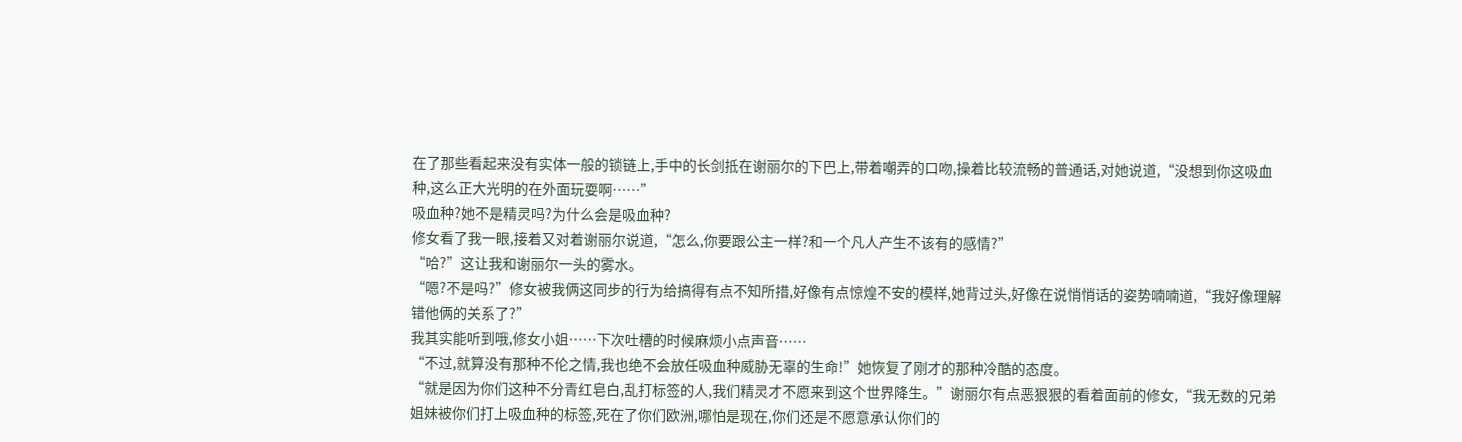在了那些看起来没有实体一般的锁链上,手中的长剑抵在谢丽尔的下巴上,带着嘲弄的口吻,操着比较流畅的普通话,对她说道,“没想到你这吸血种,这么正大光明的在外面玩耍啊……”
吸血种?她不是精灵吗?为什么会是吸血种?
修女看了我一眼,接着又对着谢丽尔说道,“怎么,你要跟公主一样?和一个凡人产生不该有的感情?”
“哈?”这让我和谢丽尔一头的雾水。
“嗯?不是吗?”修女被我俩这同步的行为给搞得有点不知所措,好像有点惊煌不安的模样,她背过头,好像在说悄悄话的姿势喃喃道,“我好像理解错他俩的关系了?”
我其实能听到哦,修女小姐……下次吐槽的时候麻烦小点声音……
“不过,就算没有那种不伦之情,我也绝不会放任吸血种威胁无辜的生命!”她恢复了刚才的那种冷酷的态度。
“就是因为你们这种不分青红皂白,乱打标签的人,我们精灵才不愿来到这个世界降生。”谢丽尔有点恶狠狠的看着面前的修女,“我无数的兄弟姐妹被你们打上吸血种的标签,死在了你们欧洲,哪怕是现在,你们还是不愿意承认你们的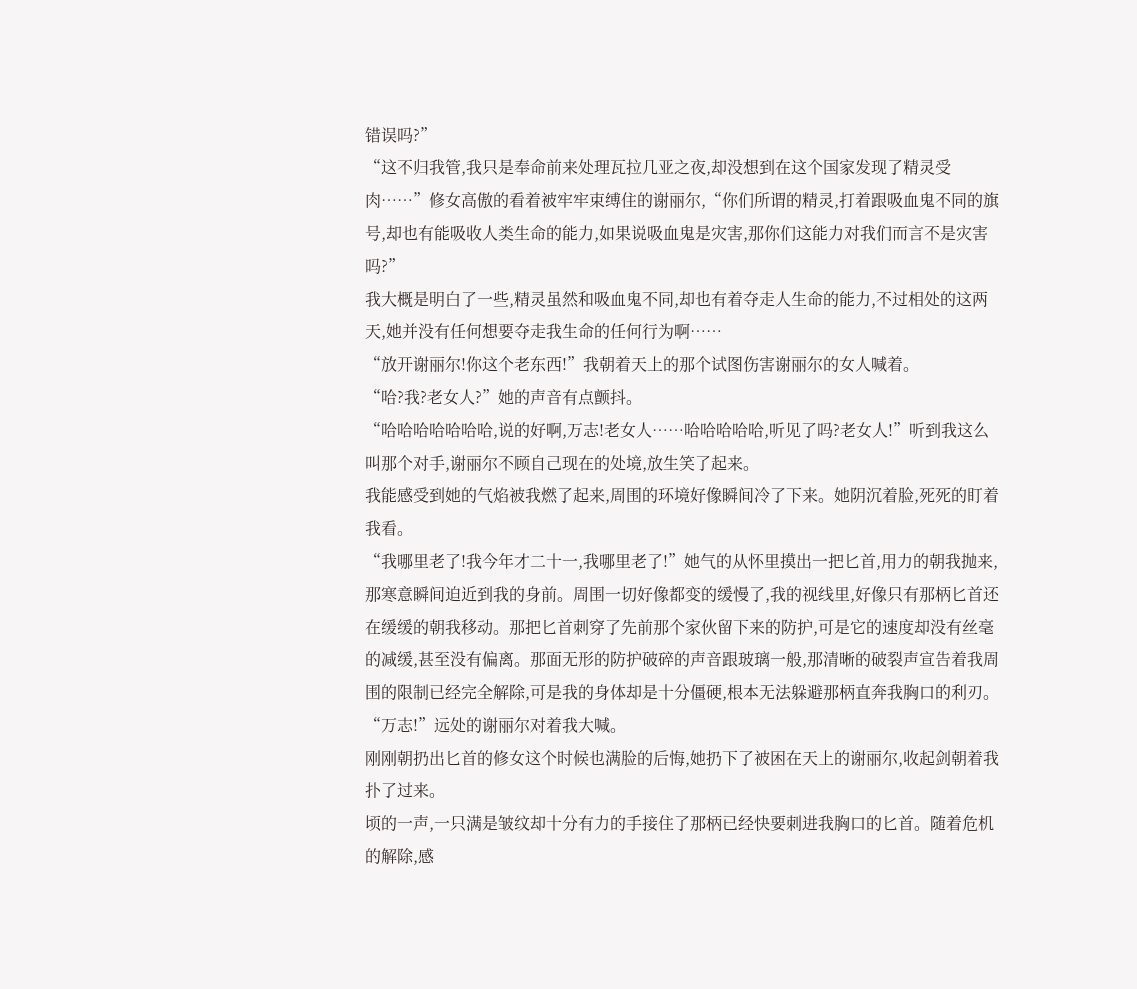错误吗?”
“这不归我管,我只是奉命前来处理瓦拉几亚之夜,却没想到在这个国家发现了精灵受肉……”修女高傲的看着被牢牢束缚住的谢丽尔,“你们所谓的精灵,打着跟吸血鬼不同的旗号,却也有能吸收人类生命的能力,如果说吸血鬼是灾害,那你们这能力对我们而言不是灾害吗?”
我大概是明白了一些,精灵虽然和吸血鬼不同,却也有着夺走人生命的能力,不过相处的这两天,她并没有任何想要夺走我生命的任何行为啊……
“放开谢丽尔!你这个老东西!”我朝着天上的那个试图伤害谢丽尔的女人喊着。
“哈?我?老女人?”她的声音有点颤抖。
“哈哈哈哈哈哈哈,说的好啊,万志!老女人……哈哈哈哈哈,听见了吗?老女人!”听到我这么叫那个对手,谢丽尔不顾自己现在的处境,放生笑了起来。
我能感受到她的气焰被我燃了起来,周围的环境好像瞬间冷了下来。她阴沉着脸,死死的盯着我看。
“我哪里老了!我今年才二十一,我哪里老了!”她气的从怀里摸出一把匕首,用力的朝我抛来,那寒意瞬间迫近到我的身前。周围一切好像都变的缓慢了,我的视线里,好像只有那柄匕首还在缓缓的朝我移动。那把匕首刺穿了先前那个家伙留下来的防护,可是它的速度却没有丝毫的减缓,甚至没有偏离。那面无形的防护破碎的声音跟玻璃一般,那清晰的破裂声宣告着我周围的限制已经完全解除,可是我的身体却是十分僵硬,根本无法躲避那柄直奔我胸口的利刃。
“万志!”远处的谢丽尔对着我大喊。
刚刚朝扔出匕首的修女这个时候也满脸的后悔,她扔下了被困在天上的谢丽尔,收起剑朝着我扑了过来。
顷的一声,一只满是皱纹却十分有力的手接住了那柄已经快要刺进我胸口的匕首。随着危机的解除,感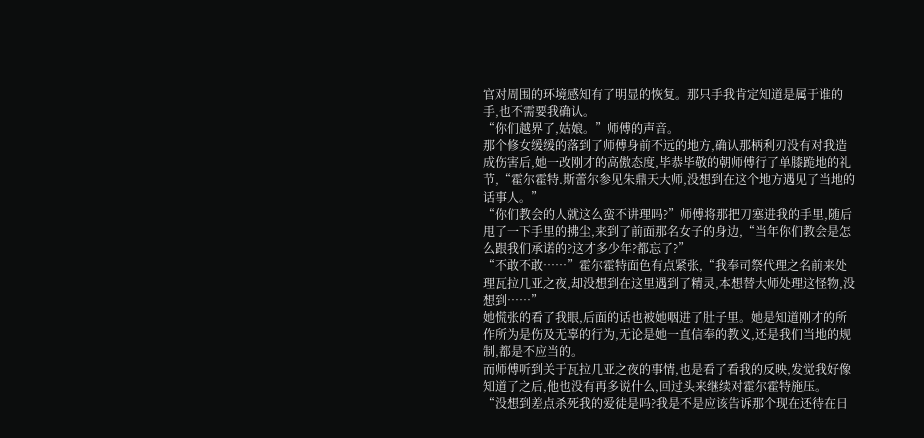官对周围的环境感知有了明显的恢复。那只手我肯定知道是属于谁的手,也不需要我确认。
“你们越界了,姑娘。”师傅的声音。
那个修女缓缓的落到了师傅身前不远的地方,确认那柄利刃没有对我造成伤害后,她一改刚才的高傲态度,毕恭毕敬的朝师傅行了单膝跪地的礼节,“霍尔霍特.斯蕾尔参见朱鼎天大师,没想到在这个地方遇见了当地的话事人。”
“你们教会的人就这么蛮不讲理吗?”师傅将那把刀塞进我的手里,随后甩了一下手里的拂尘,来到了前面那名女子的身边,“当年你们教会是怎么跟我们承诺的?这才多少年?都忘了?”
“不敢不敢……”霍尔霍特面色有点紧张,“我奉司祭代理之名前来处理瓦拉几亚之夜,却没想到在这里遇到了精灵,本想替大师处理这怪物,没想到……”
她慌张的看了我眼,后面的话也被她咽进了肚子里。她是知道刚才的所作所为是伤及无辜的行为,无论是她一直信奉的教义,还是我们当地的规制,都是不应当的。
而师傅听到关于瓦拉几亚之夜的事情,也是看了看我的反映,发觉我好像知道了之后,他也没有再多说什么,回过头来继续对霍尔霍特施压。
“没想到差点杀死我的爱徒是吗?我是不是应该告诉那个现在还待在日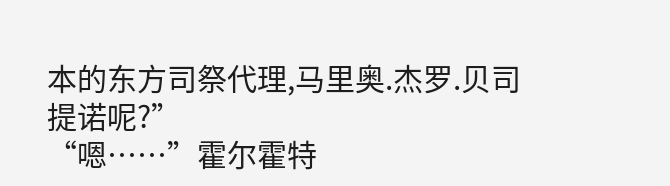本的东方司祭代理,马里奥.杰罗.贝司提诺呢?”
“嗯……”霍尔霍特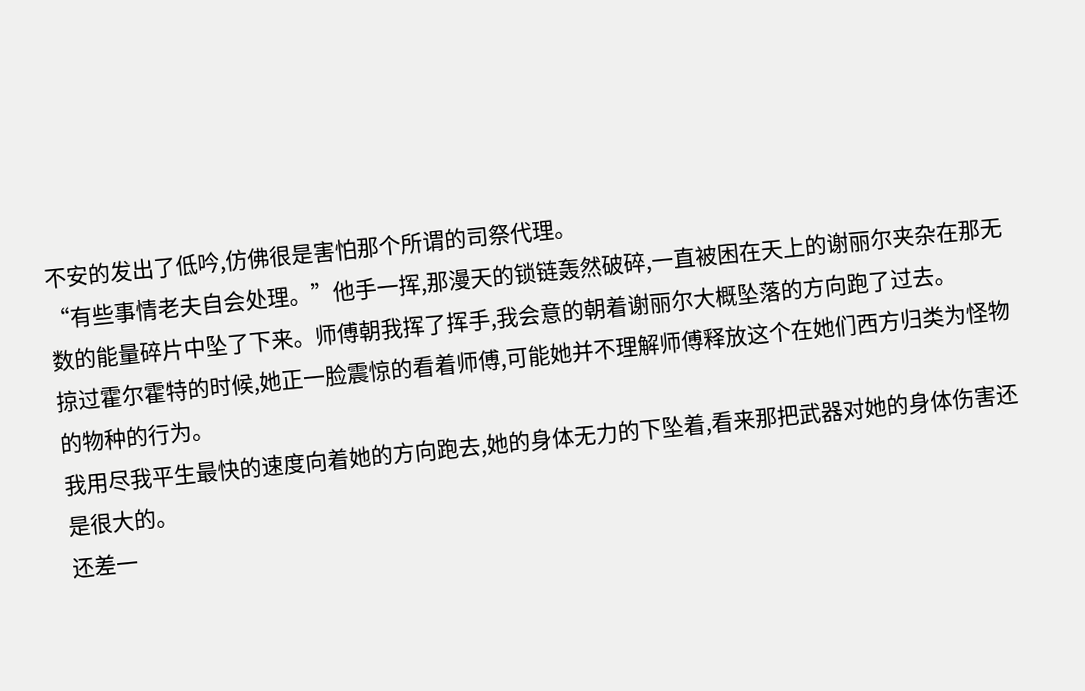不安的发出了低吟,仿佛很是害怕那个所谓的司祭代理。
“有些事情老夫自会处理。”他手一挥,那漫天的锁链轰然破碎,一直被困在天上的谢丽尔夹杂在那无数的能量碎片中坠了下来。师傅朝我挥了挥手,我会意的朝着谢丽尔大概坠落的方向跑了过去。
掠过霍尔霍特的时候,她正一脸震惊的看着师傅,可能她并不理解师傅释放这个在她们西方归类为怪物的物种的行为。
我用尽我平生最快的速度向着她的方向跑去,她的身体无力的下坠着,看来那把武器对她的身体伤害还是很大的。
还差一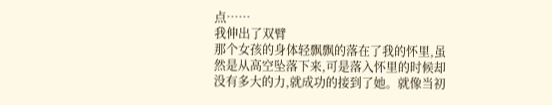点……
我伸出了双臂
那个女孩的身体轻飘飘的落在了我的怀里,虽然是从高空坠落下来,可是落入怀里的时候却没有多大的力,就成功的接到了她。就像当初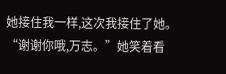她接住我一样,这次我接住了她。
“谢谢你哦,万志。”她笑着看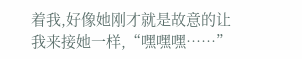着我,好像她刚才就是故意的让我来接她一样,“嘿嘿嘿……”